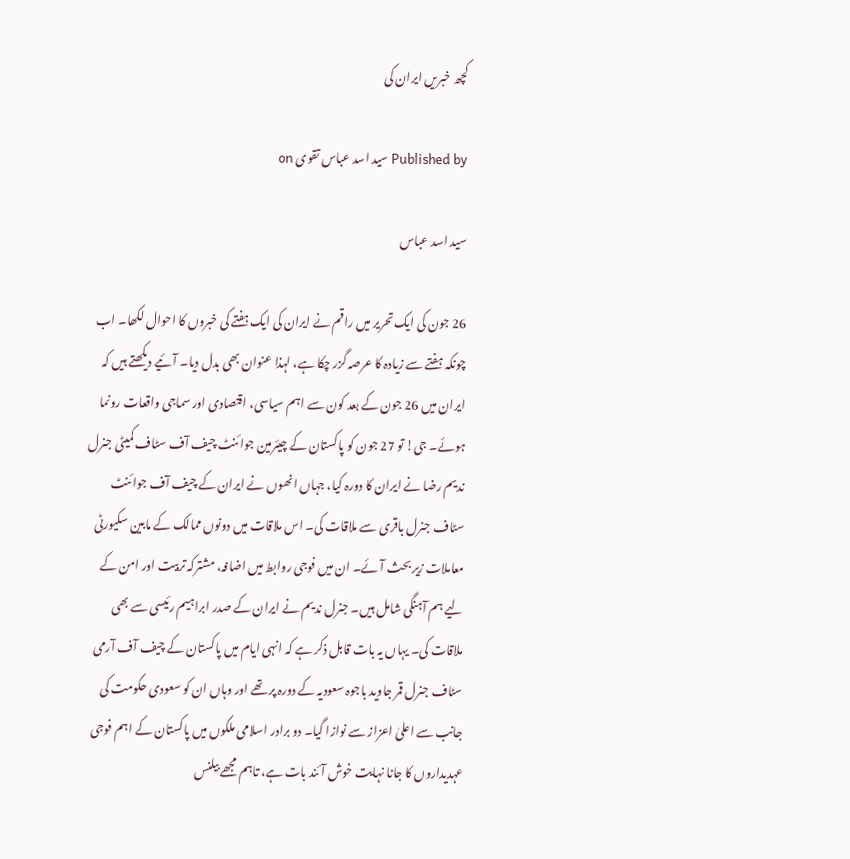کچھ خبریں ایران کی

Published by سید اسد عباس تقوی on

سید اسد عباس

26 جون کی ایک تحریر میں راقم نے ایران کی ایک ہفتے کی خبروں کا احوال لکھا۔ اب چونکہ ہفتے سے زیادہ کا عرصہ گزر چکا ہے، لہذا عنوان بھی بدل دیا۔ آئیے دیکھتے ہیں کہ ایران میں 26 جون کے بعد کون سے اہم سیاسی، اقتصادی اور سماجی واقعات رونما ہوئے۔ جی! تو 27 جون کو پاکستان کے چیئرمین جوائنٹ چیف آف سٹاف کمیٹی جنرل ندیم رضا نے ایران کا دورہ کیا، جہاں انھوں نے ایران کے چیف آف جوائنٹ سٹاف جنرل باقری سے ملاقات کی۔ اس ملاقات میں دونوں ممالک کے مابین سکیورٹی معاملات زیر بحث آئے۔ ان میں فوجی روابط میں اضافہ، مشترکہ تربیت اور امن کے لیے ہم آہنگی شامل ہیں۔ جنرل ندیم نے ایران کے صدر ابراہیم رئیسی سے بھی ملاقات کی۔ یہاں یہ بات قابل ذکر ہے کہ انہی ایام میں پاکستان کے چیف آف آرمی سٹاف جنرل قمر جاوید باجوہ سعودیہ کے دورہ پر تھے اور وہاں ان کو سعودی حکومت کی جانب سے اعلیٰ اعزاز سے نوازا گیا۔ دو برادر اسلامی ملکوں میں پاکستان کے اہم فوجی عہدیداروں کا جانا نہایت خوش آئند بات ہے، تاہم مجھے بیلنس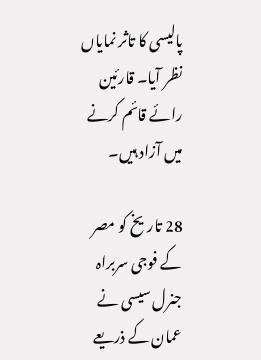پالیسی کا تاثر نمایاں نظر آیا۔ قارئین رائے قائم کرنے میں آزاد ہیں۔

28 تاریخ کو مصر کے فوجی سربراہ جنرل سیسی نے عمان کے ذریعے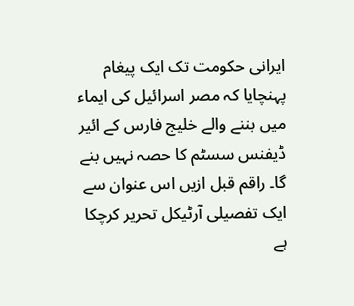ایرانی حکومت تک ایک پیغام پہنچایا کہ مصر اسرائیل کی ایماء میں بننے والے خلیج فارس کے ائیر  ڈیفنس سسٹم کا حصہ نہیں بنے گا۔ راقم قبل ازیں اس عنوان سے ایک تفصیلی آرٹیکل تحریر کرچکا ہے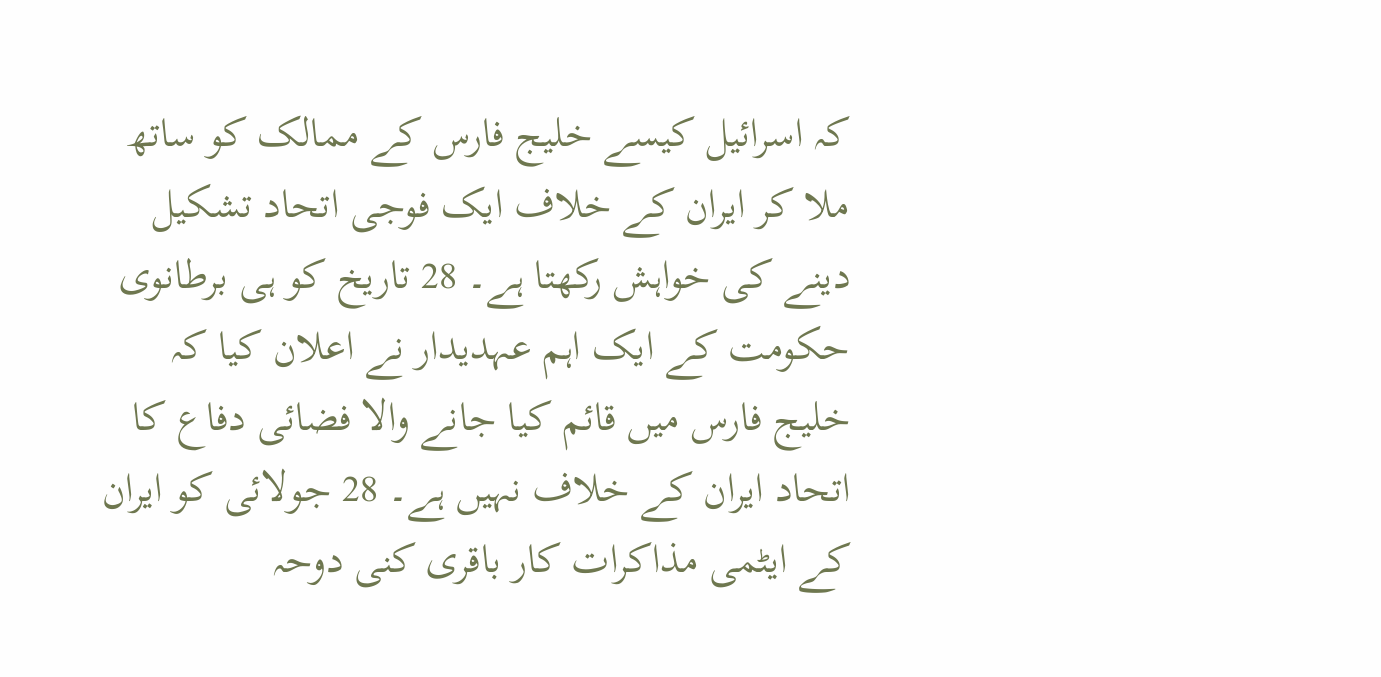کہ اسرائیل کیسے خلیج فارس کے ممالک کو ساتھ ملا کر ایران کے خلاف ایک فوجی اتحاد تشکیل دینے کی خواہش رکھتا ہے۔ 28 تاریخ کو ہی برطانوی حکومت کے ایک اہم عہدیدار نے اعلان کیا کہ خلیج فارس میں قائم کیا جانے والا فضائی دفاع کا اتحاد ایران کے خلاف نہیں ہے۔ 28 جولائی کو ایران کے ایٹمی مذاکرات کار باقری کنی دوحہ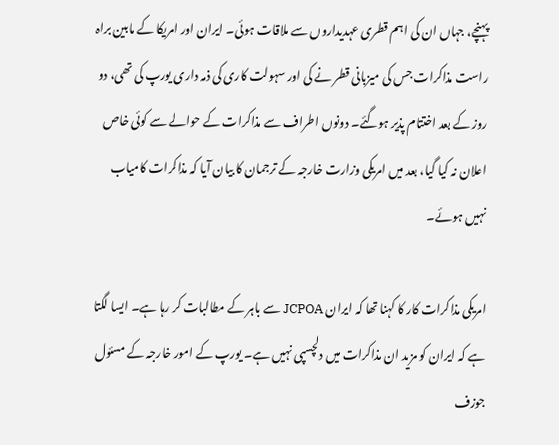پہنچے، جہاں ان کی اہم قطری عہدیداروں سے ملاقات ہوئی۔ ایران اور امریکا کے مابین براہ راست مذاکرات جس کی میزبانی قطر نے کی اور سہولت کاری کی ذمہ داری یورپ کی تھی، دو روز کے بعد اختتام پذیر ہوگئے۔ دونوں اطراف سے مذاکرات کے حوالے سے کوئی خاص اعلان نہ کیا گیا، بعد میں امریکی وزارت خارجہ کے ترجمان کا بیان آیا کہ مذاکرات کامیاب نہیں ہوئے۔

امریکی مذاکرات کار کا کہنا تھا کہ ایران JCPOA سے باہر کے مطالبات کر رہا ہے۔ ایسا لگتا ہے کہ ایران کو مزید ان مذاکرات میں دلچسپی نہیں ہے۔ یورپ کے امور خارجہ کے مسئول جوزف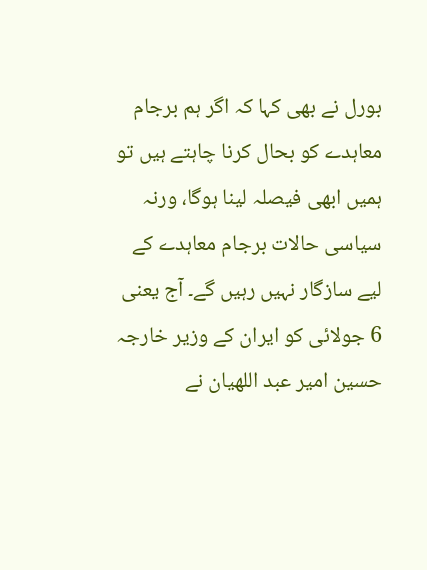بورل نے بھی کہا کہ اگر ہم برجام معاہدے کو بحال کرنا چاہتے ہیں تو ہمیں ابھی فیصلہ لینا ہوگا، ورنہ سیاسی حالات برجام معاہدے کے لیے سازگار نہیں رہیں گے۔ آج یعنی 6 جولائی کو ایران کے وزیر خارجہ حسین امیر عبد اللھیان نے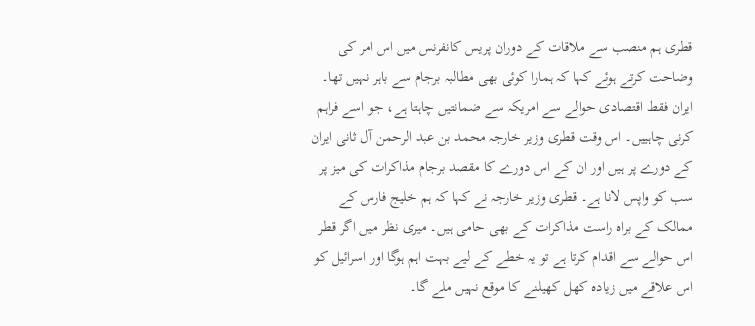قطری ہم منصب سے ملاقات کے دوران پریس کانفرنس میں اس امر کی وضاحت کرتے ہوئے کہا کہ ہمارا کوئی بھی مطالبہ برجام سے باہر نہیں تھا۔ ایران فقط اقتصادی حوالے سے امریکہ سے ضمانتیں چاہتا ہے، جو اسے فراہم کرنی چاہییں۔ اس وقت قطری وزیر خارجہ محمد بن عبد الرحمن آل ثانی ایران کے دورے پر ہیں اور ان کے اس دورے کا مقصد برجام مذاکرات کی میز پر سب کو واپس لانا ہے۔ قطری وزیر خارجہ نے کہا کہ ہم خلیج فارس کے ممالک کے براہ راست مذاکرات کے بھی حامی ہیں۔ میری نظر میں اگر قطر اس حوالے سے اقدام کرتا ہے تو یہ خطے کے لیے بہت اہم ہوگا اور اسرائیل کو اس علاقے میں زیادہ کھل کھیلنے کا موقع نہیں ملے گا۔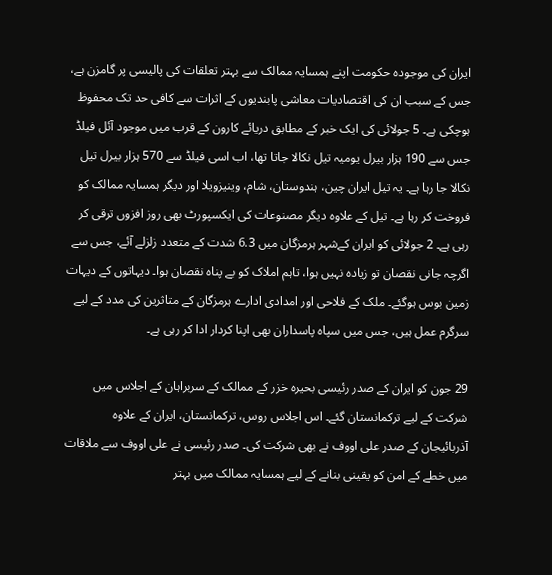ایران کی موجودہ حکومت اپنے ہمسایہ ممالک سے بہتر تعلقات کی پالیسی پر گامزن ہے، جس کے سبب ان کی اقتصادیات معاشی پابندیوں کے اثرات سے کافی حد تک محفوظ ہوچکی ہے۔ 5 جولائی کی ایک خبر کے مطابق دریائے کارون کے قرب میں موجود آئل فیلڈ جس سے 190 ہزار بیرل یومیہ تیل نکالا جاتا تھا، اب اسی فیلڈ سے 570 ہزار بیرل تیل نکالا جا رہا ہے۔ یہ تیل ایران چین، ہندوستان، شام، وینیزویلا اور دیگر ہمسایہ ممالک کو فروخت کر رہا ہے۔ تیل کے علاوہ دیگر مصنوعات کی ایکسپورٹ بھی روز افزوں ترقی کر رہی ہے۔ 2 جولائی کو ایران کےشہر ہرمزگان میں 6.3 شدت کے متعدد زلزلے آئے، جس سے اگرچہ جانی نقصان تو زیادہ نہیں ہوا، تاہم املاک کو بے پناہ نقصان ہوا۔ دیہاتوں کے دیہات زمین بوس ہوگئے۔ ملک کے فلاحی اور امدادی ادارے ہرمزگان کے متاثرین کی مدد کے لیے سرگرم عمل ہیں، جس میں سپاہ پاسداران بھی اپنا کردار ادا کر رہی ہے۔

29 جون کو ایران کے صدر رئیسی بحیرہ خزر کے ممالک کے سربراہان کے اجلاس میں شرکت کے لیے ترکمانستان گئے۔ اس اجلاس روس، ترکمانستان، ایران کے علاوہ آذربائیجان کے صدر علی اووف نے بھی شرکت کی۔ صدر رئیسی نے علی اووف سے ملاقات میں خطے کے امن کو یقینی بنانے کے لیے ہمسایہ ممالک میں بہتر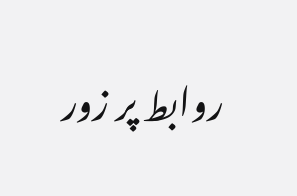روابط پر زور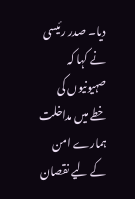دیا۔ صدر رئیسی نے کہا کہ صہیونیوں کی خطے میں مداخلت ہمارے امن کے لیے نقصان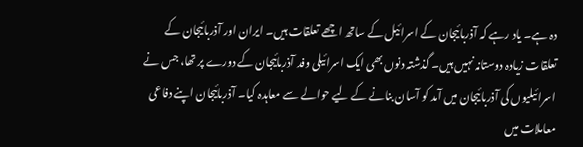دہ ہے۔ یاد رہے کہ آذربائیجان کے اسرائیل کے ساتھ اچھے تعلقات ہیں۔ ایران اور آذربائیجان کے تعلقات زیادہ دوستانہ نہیں ہیں۔ گذشتہ دنوں بھی ایک اسرائیلی وفد آذربائیجان کے دورے پر تھا، جس نے اسرائیلیوں کی آذربائیجان میں آمد کو آسان بنانے کے لیے حوالے سے معاہدہ کیا۔ آذربائیجان اپنے دفاعی معاملات میں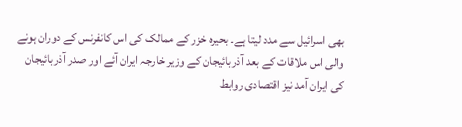بھی اسرائیل سے مدد لیتا ہے۔ بحیرہ خزر کے ممالک کی اس کانفرنس کے دوران ہونے والی اس ملاقات کے بعد آذربائیجان کے وزیر خارجہ ایران آئے اور صدر آذربائیجان کی ایران آمد نیز اقتصادی روابط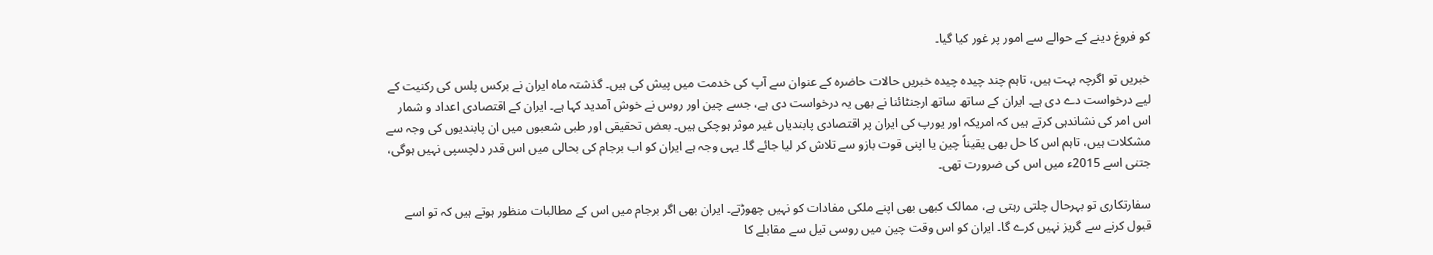کو فروغ دینے کے حوالے سے امور پر غور کیا گیا۔

خبریں تو اگرچہ بہت ہیں، تاہم چند چیدہ چیدہ خبریں حالات حاضرہ کے عنوان سے آپ کی خدمت میں پیش کی ہیں۔ گذشتہ ماہ ایران نے برکس پلس کی رکنیت کے لیے درخواست دے دی ہے۔ ایران کے ساتھ ساتھ ارجنٹائنا نے بھی یہ درخواست دی ہے، جسے چین اور روس نے خوش آمدید کہا ہے۔ ایران کے اقتصادی اعداد و شمار اس امر کی نشاندہی کرتے ہیں کہ امریکہ اور یورپ کی ایران پر اقتصادی پابندیاں غیر موثر ہوچکی ہیں۔ بعض تحقیقی اور طبی شعبوں میں ان پابندیوں کی وجہ سے مشکلات ہیں، تاہم اس کا حل بھی یقیناً چین یا اپنی قوت بازو سے تلاش کر لیا جائے گا۔ یہی وجہ ہے ایران کو اب برجام کی بحالی میں اس قدر دلچسپی نہیں ہوگی، جتنی اسے 2015ء میں اس کی ضرورت تھی۔

سفارتکاری تو بہرحال چلتی رہتی ہے، ممالک کبھی بھی اپنے ملکی مفادات کو نہیں چھوڑتے۔ ایران بھی اگر برجام میں اس کے مطالبات منظور ہوتے ہیں کہ تو اسے قبول کرنے سے گریز نہیں کرے گا۔ ایران کو اس وقت چین میں روسی تیل سے مقابلے کا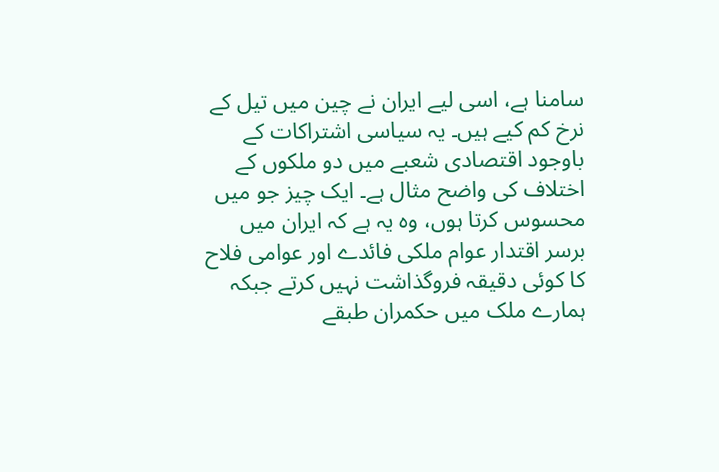سامنا ہے، اسی لیے ایران نے چین میں تیل کے نرخ کم کیے ہیں۔ یہ سیاسی اشتراکات کے باوجود اقتصادی شعبے میں دو ملکوں کے اختلاف کی واضح مثال ہے۔ ایک چیز جو میں محسوس کرتا ہوں، وہ یہ ہے کہ ایران میں برسر اقتدار عوام ملکی فائدے اور عوامی فلاح کا کوئی دقیقہ فروگذاشت نہیں کرتے جبکہ ہمارے ملک میں حکمران طبقے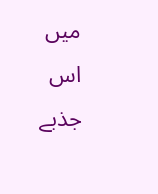میں اس جذبے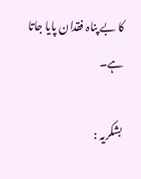کا بے پناہ فقدان پایا جاتا ہے۔

بشکریہ :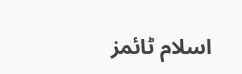اسلام ٹائمز